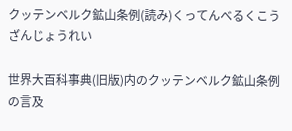クッテンベルク鉱山条例(読み)くってんべるくこうざんじょうれい

世界大百科事典(旧版)内のクッテンベルク鉱山条例の言及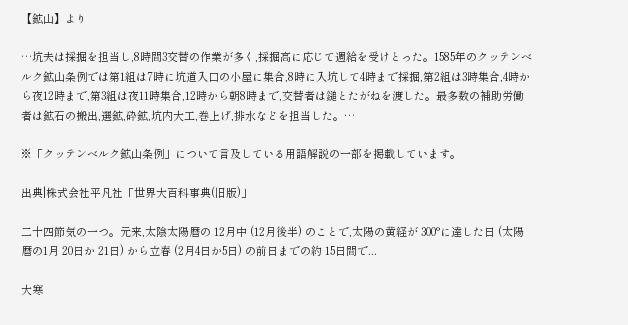【鉱山】より

…坑夫は採掘を担当し,8時間3交替の作業が多く,採掘高に応じて週給を受けとった。1585年のクッテンベルク鉱山条例では第1組は7時に坑道入口の小屋に集合,8時に入坑して4時まで採掘,第2組は3時集合,4時から夜12時まで,第3組は夜11時集合,12時から朝8時まで,交替者は鎚とたがねを渡した。最多数の補助労働者は鉱石の搬出,選鉱,砕鉱,坑内大工,巻上げ,排水などを担当した。…

※「クッテンベルク鉱山条例」について言及している用語解説の一部を掲載しています。

出典|株式会社平凡社「世界大百科事典(旧版)」

二十四節気の一つ。元来,太陰太陽暦の 12月中 (12月後半) のことで,太陽の黄経が 300°に達した日 (太陽暦の1月 20日か 21日) から立春 (2月4日か5日) の前日までの約 15日間で...

大寒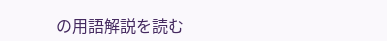の用語解説を読む